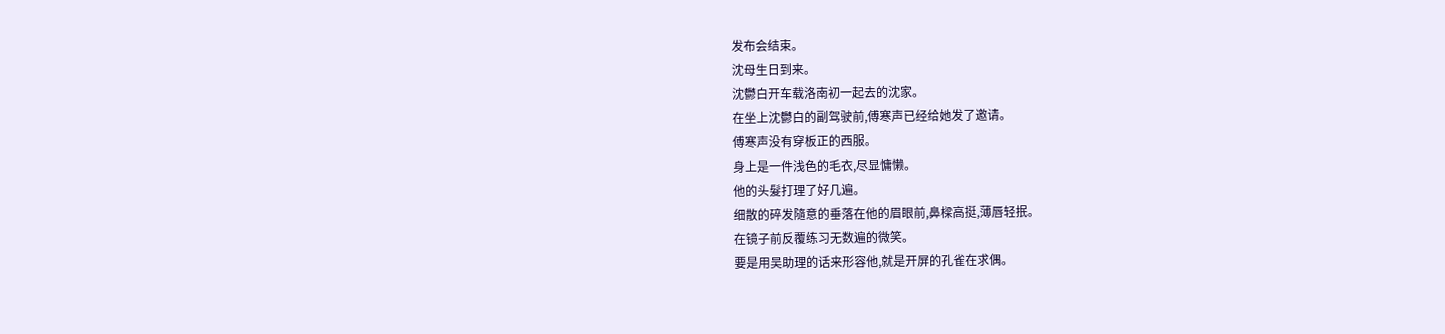发布会结束。
沈母生日到来。
沈鬱白开车载洛南初一起去的沈家。
在坐上沈鬱白的副驾驶前,傅寒声已经给她发了邀请。
傅寒声没有穿板正的西服。
身上是一件浅色的毛衣,尽显慵懒。
他的头髮打理了好几遍。
细散的碎发隨意的垂落在他的眉眼前,鼻樑高挺,薄唇轻抿。
在镜子前反覆练习无数遍的微笑。
要是用吴助理的话来形容他,就是开屏的孔雀在求偶。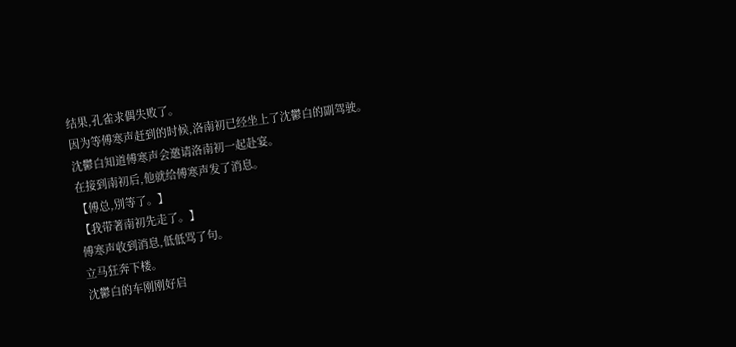结果,孔雀求偶失败了。
因为等傅寒声赶到的时候,洛南初已经坐上了沈鬱白的副驾驶。
沈鬱白知道傅寒声会邀请洛南初一起赴宴。
在接到南初后,他就给傅寒声发了消息。
【傅总,別等了。】
【我带著南初先走了。】
傅寒声收到消息,低低骂了句。
立马狂奔下楼。
沈鬱白的车刚刚好启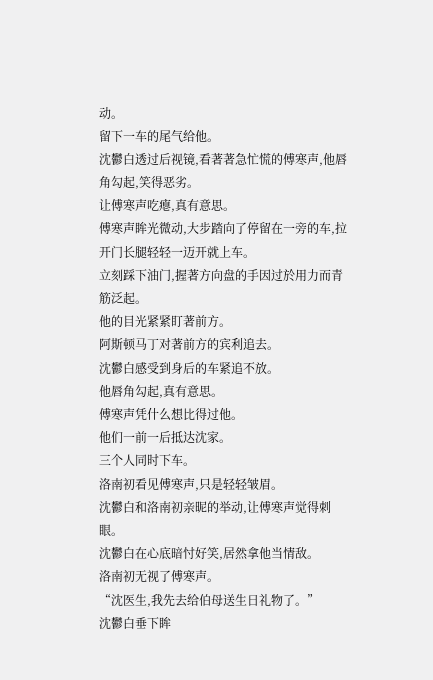动。
留下一车的尾气给他。
沈鬱白透过后视镜,看著著急忙慌的傅寒声,他唇角勾起,笑得恶劣。
让傅寒声吃瘪,真有意思。
傅寒声眸光微动,大步踏向了停留在一旁的车,拉开门长腿轻轻一迈开就上车。
立刻踩下油门,握著方向盘的手因过於用力而青筋泛起。
他的目光紧紧盯著前方。
阿斯顿马丁对著前方的宾利追去。
沈鬱白感受到身后的车紧追不放。
他唇角勾起,真有意思。
傅寒声凭什么想比得过他。
他们一前一后抵达沈家。
三个人同时下车。
洛南初看见傅寒声,只是轻轻皱眉。
沈鬱白和洛南初亲昵的举动,让傅寒声觉得刺眼。
沈鬱白在心底暗忖好笑,居然拿他当情敌。
洛南初无视了傅寒声。
“沈医生,我先去给伯母送生日礼物了。”
沈鬱白垂下眸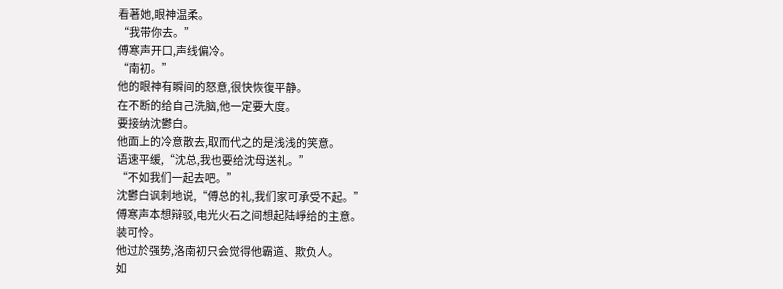看著她,眼神温柔。
“我带你去。”
傅寒声开口,声线偏冷。
“南初。”
他的眼神有瞬间的怒意,很快恢復平静。
在不断的给自己洗脑,他一定要大度。
要接纳沈鬱白。
他面上的冷意散去,取而代之的是浅浅的笑意。
语速平缓,“沈总,我也要给沈母送礼。”
“不如我们一起去吧。”
沈鬱白讽刺地说,“傅总的礼,我们家可承受不起。”
傅寒声本想辩驳,电光火石之间想起陆崢给的主意。
装可怜。
他过於强势,洛南初只会觉得他霸道、欺负人。
如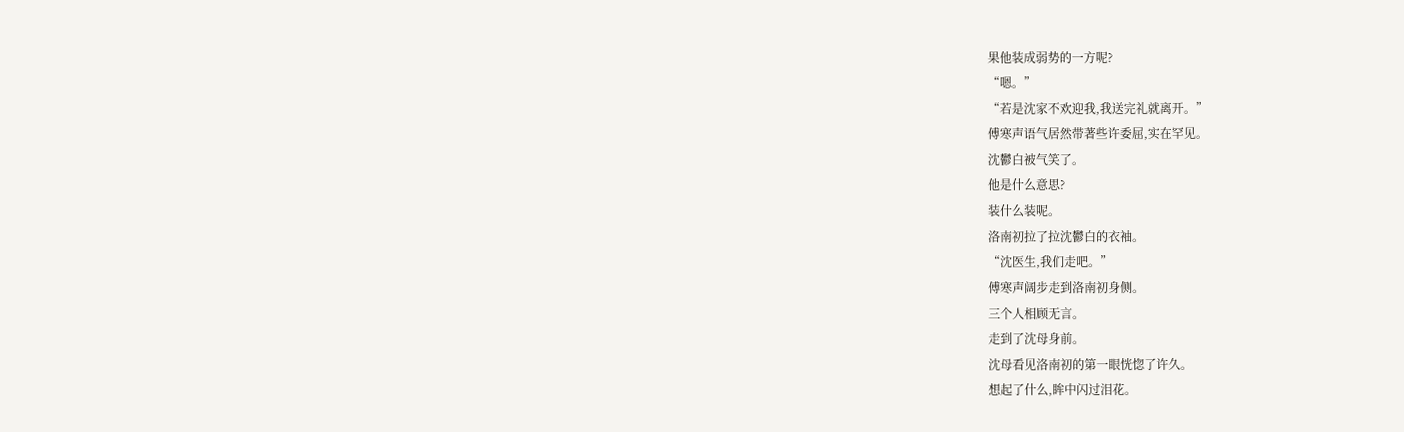果他装成弱势的一方呢?
“嗯。”
“若是沈家不欢迎我,我送完礼就离开。”
傅寒声语气居然带著些许委屈,实在罕见。
沈鬱白被气笑了。
他是什么意思?
装什么装呢。
洛南初拉了拉沈鬱白的衣袖。
“沈医生,我们走吧。”
傅寒声阔步走到洛南初身侧。
三个人相顾无言。
走到了沈母身前。
沈母看见洛南初的第一眼恍惚了许久。
想起了什么,眸中闪过泪花。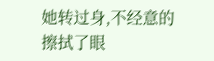她转过身,不经意的擦拭了眼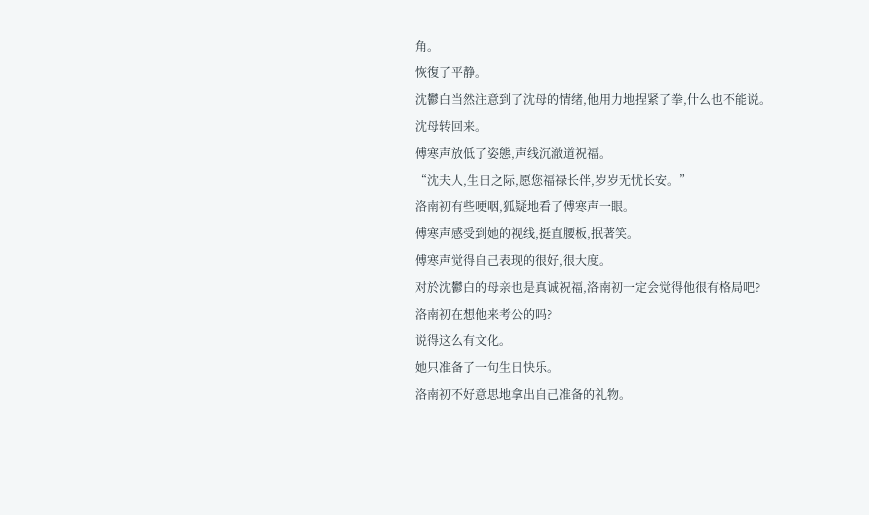角。
恢復了平静。
沈鬱白当然注意到了沈母的情绪,他用力地捏紧了拳,什么也不能说。
沈母转回来。
傅寒声放低了姿態,声线沉澈道祝福。
“沈夫人,生日之际,愿您福禄长伴,岁岁无忧长安。”
洛南初有些哽咽,狐疑地看了傅寒声一眼。
傅寒声感受到她的视线,挺直腰板,抿著笑。
傅寒声觉得自己表现的很好,很大度。
对於沈鬱白的母亲也是真诚祝福,洛南初一定会觉得他很有格局吧?
洛南初在想他来考公的吗?
说得这么有文化。
她只准备了一句生日快乐。
洛南初不好意思地拿出自己准备的礼物。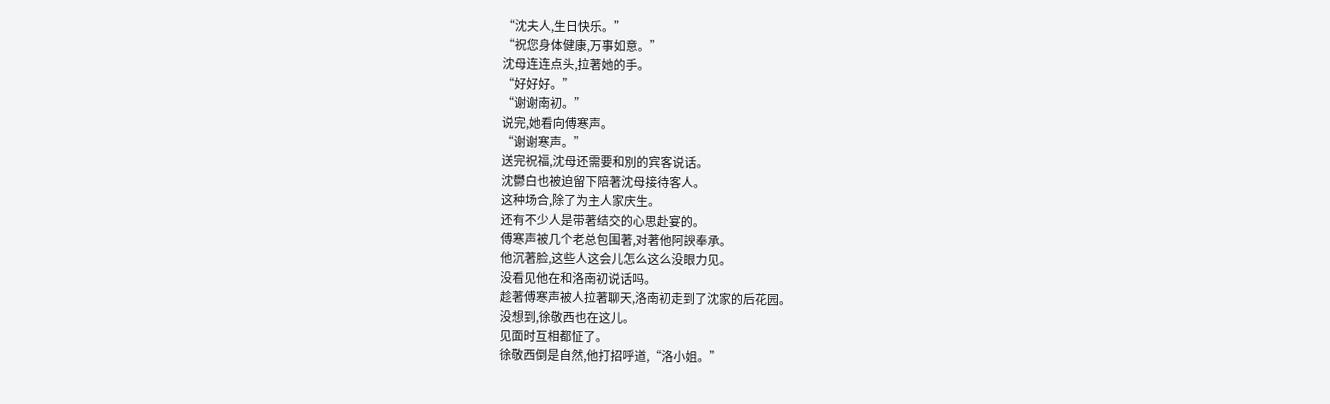“沈夫人,生日快乐。”
“祝您身体健康,万事如意。”
沈母连连点头,拉著她的手。
“好好好。”
“谢谢南初。”
说完,她看向傅寒声。
“谢谢寒声。”
送完祝福,沈母还需要和別的宾客说话。
沈鬱白也被迫留下陪著沈母接待客人。
这种场合,除了为主人家庆生。
还有不少人是带著结交的心思赴宴的。
傅寒声被几个老总包围著,对著他阿諛奉承。
他沉著脸,这些人这会儿怎么这么没眼力见。
没看见他在和洛南初说话吗。
趁著傅寒声被人拉著聊天,洛南初走到了沈家的后花园。
没想到,徐敬西也在这儿。
见面时互相都怔了。
徐敬西倒是自然,他打招呼道,“洛小姐。”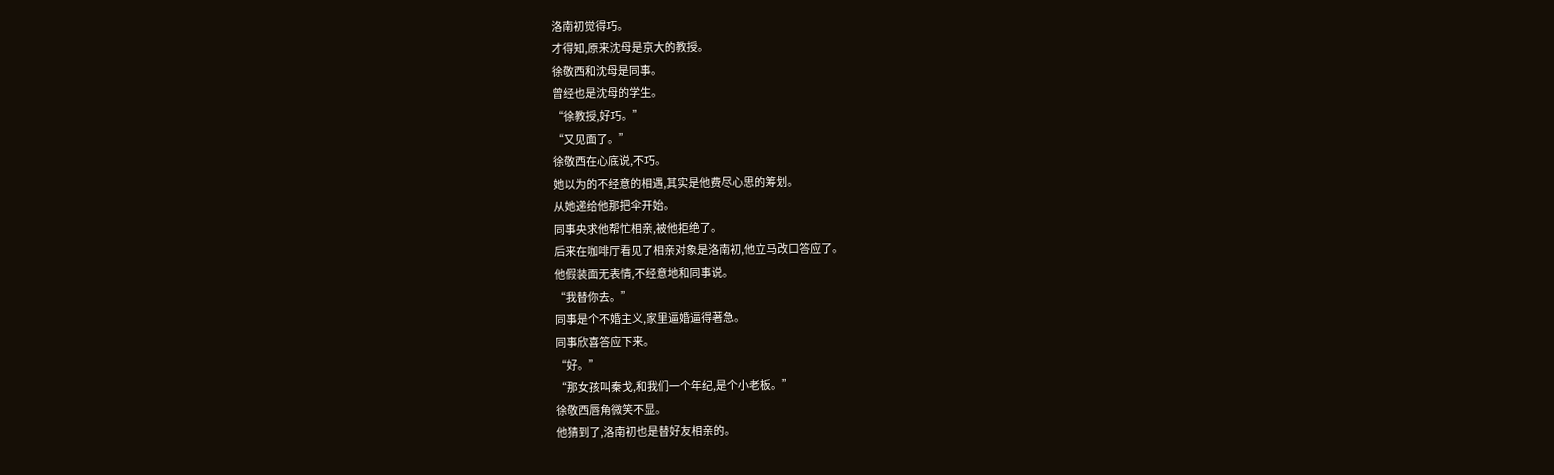洛南初觉得巧。
才得知,原来沈母是京大的教授。
徐敬西和沈母是同事。
曾经也是沈母的学生。
“徐教授,好巧。”
“又见面了。”
徐敬西在心底说,不巧。
她以为的不经意的相遇,其实是他费尽心思的筹划。
从她递给他那把伞开始。
同事央求他帮忙相亲,被他拒绝了。
后来在咖啡厅看见了相亲对象是洛南初,他立马改口答应了。
他假装面无表情,不经意地和同事说。
“我替你去。”
同事是个不婚主义,家里逼婚逼得著急。
同事欣喜答应下来。
“好。”
“那女孩叫秦戈,和我们一个年纪,是个小老板。”
徐敬西唇角微笑不显。
他猜到了,洛南初也是替好友相亲的。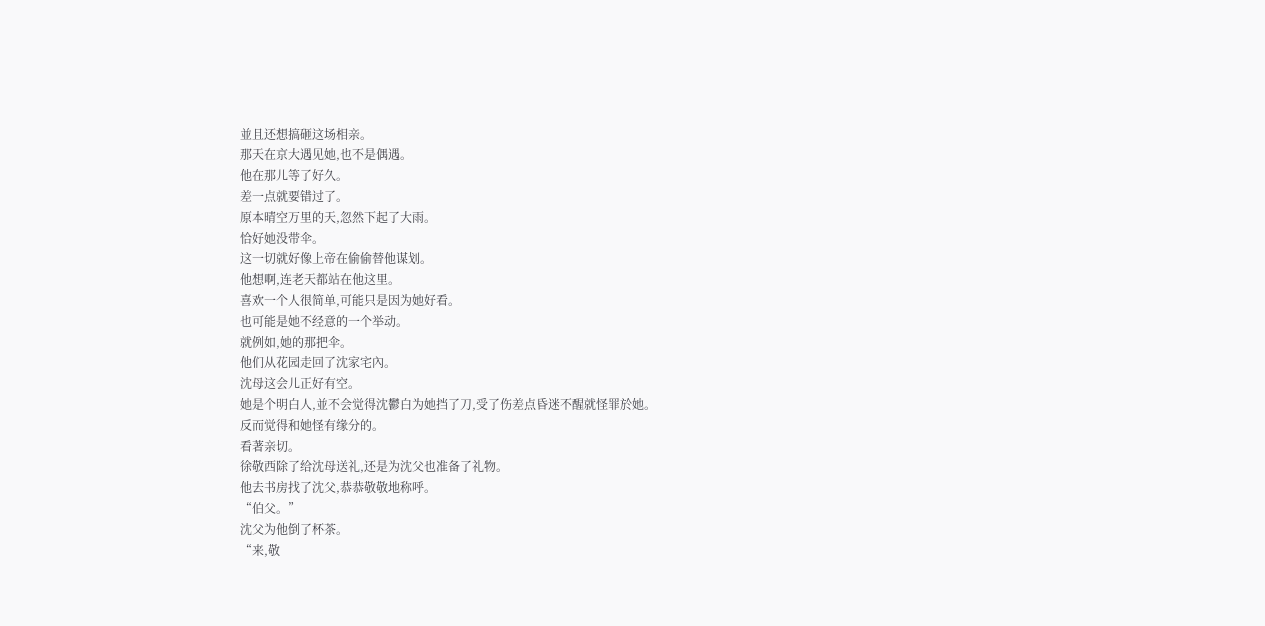並且还想搞砸这场相亲。
那天在京大遇见她,也不是偶遇。
他在那儿等了好久。
差一点就要错过了。
原本晴空万里的天,忽然下起了大雨。
恰好她没带伞。
这一切就好像上帝在偷偷替他谋划。
他想啊,连老天都站在他这里。
喜欢一个人很简单,可能只是因为她好看。
也可能是她不经意的一个举动。
就例如,她的那把伞。
他们从花园走回了沈家宅內。
沈母这会儿正好有空。
她是个明白人,並不会觉得沈鬱白为她挡了刀,受了伤差点昏迷不醒就怪罪於她。
反而觉得和她怪有缘分的。
看著亲切。
徐敬西除了给沈母送礼,还是为沈父也准备了礼物。
他去书房找了沈父,恭恭敬敬地称呼。
“伯父。”
沈父为他倒了杯茶。
“来,敬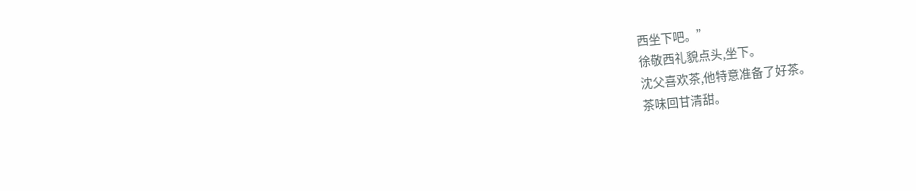西坐下吧。”
徐敬西礼貌点头,坐下。
沈父喜欢茶,他特意准备了好茶。
茶味回甘清甜。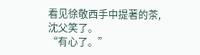看见徐敬西手中提著的茶,沈父笑了。
“有心了。”